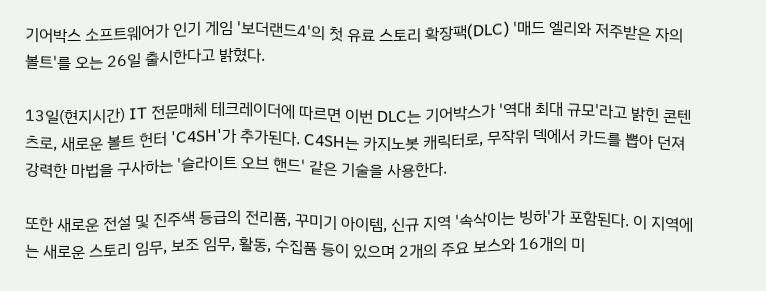기어박스 소프트웨어가 인기 게임 '보더랜드4'의 첫 유료 스토리 확장팩(DLC) '매드 엘리와 저주받은 자의 볼트'를 오는 26일 출시한다고 밝혔다.

13일(현지시간) IT 전문매체 테크레이더에 따르면 이번 DLC는 기어박스가 '역대 최대 규모'라고 밝힌 콘텐츠로, 새로운 볼트 헌터 'C4SH'가 추가된다. C4SH는 카지노봇 캐릭터로, 무작위 덱에서 카드를 뽑아 던져 강력한 마법을 구사하는 '슬라이트 오브 핸드' 같은 기술을 사용한다.

또한 새로운 전설 및 진주색 등급의 전리품, 꾸미기 아이템, 신규 지역 '속삭이는 빙하'가 포함된다. 이 지역에는 새로운 스토리 임무, 보조 임무, 활동, 수집품 등이 있으며 2개의 주요 보스와 16개의 미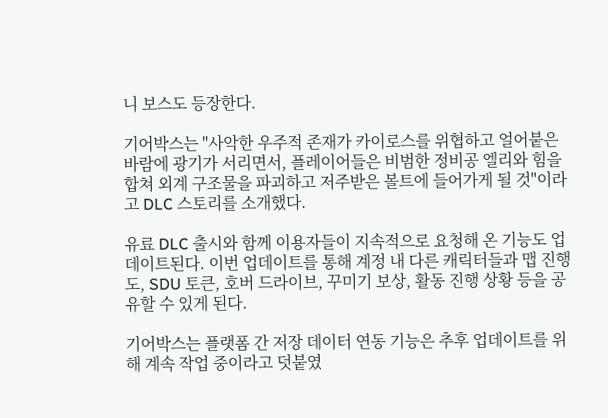니 보스도 등장한다.

기어박스는 "사악한 우주적 존재가 카이로스를 위협하고 얼어붙은 바람에 광기가 서리면서, 플레이어들은 비범한 정비공 엘리와 힘을 합쳐 외계 구조물을 파괴하고 저주받은 볼트에 들어가게 될 것"이라고 DLC 스토리를 소개했다.

유료 DLC 출시와 함께 이용자들이 지속적으로 요청해 온 기능도 업데이트된다. 이번 업데이트를 통해 계정 내 다른 캐릭터들과 맵 진행도, SDU 토큰, 호버 드라이브, 꾸미기 보상, 활동 진행 상황 등을 공유할 수 있게 된다.

기어박스는 플랫폼 간 저장 데이터 연동 기능은 추후 업데이트를 위해 계속 작업 중이라고 덧붙였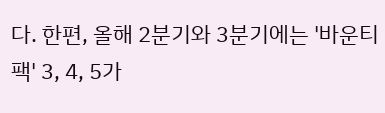다. 한편, 올해 2분기와 3분기에는 '바운티 팩' 3, 4, 5가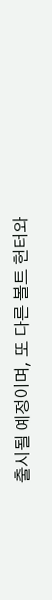출시될 예정이며, 또 다른 볼트 헌터와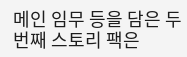메인 임무 등을 담은 두 번째 스토리 팩은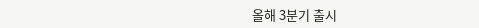올해 3분기 출시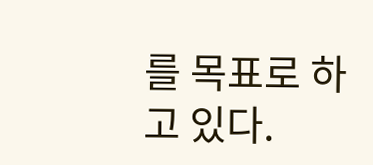를 목표로 하고 있다.